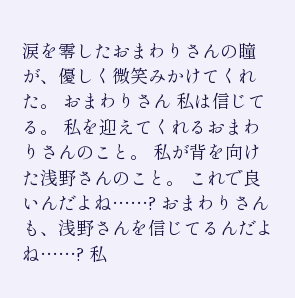涙を零したおまわりさんの瞳が、優しく微笑みかけてくれた。 おまわりさん 私は信じてる。 私を迎えてくれるおまわりさんのこと。 私が背を向けた浅野さんのこと。 これで良いんだよね……? おまわりさんも、浅野さんを信じてるんだよね……? 私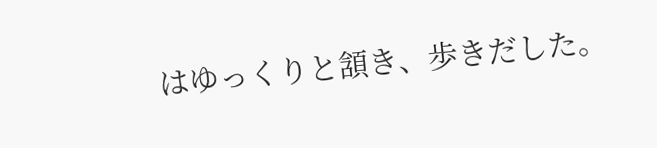はゆっくりと頷き、歩きだした。